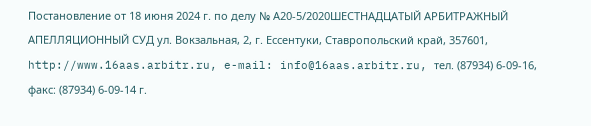Постановление от 18 июня 2024 г. по делу № А20-5/2020ШЕСТНАДЦАТЫЙ АРБИТРАЖНЫЙ АПЕЛЛЯЦИОННЫЙ СУД ул. Вокзальная, 2, г. Ессентуки, Ставропольский край, 357601, http://www.16aas.arbitr.ru, e-mail: info@16aas.arbitr.ru, тел. (87934) 6-09-16, факс: (87934) 6-09-14 г.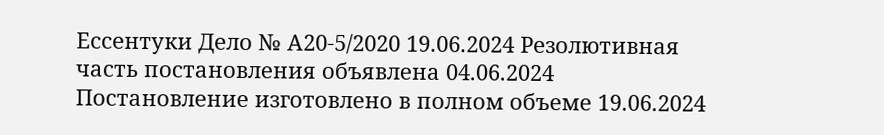Ессентуки Дело № А20-5/2020 19.06.2024 Резолютивная часть постановления объявлена 04.06.2024 Постановление изготовлено в полном объеме 19.06.2024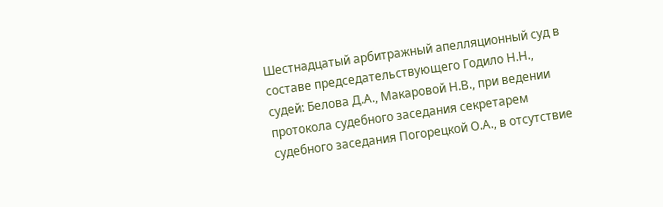Шестнадцатый арбитражный апелляционный суд в составе председательствующего Годило Н.Н., судей: Белова Д.А., Макаровой Н.В., при ведении протокола судебного заседания секретарем судебного заседания Погорецкой О.А., в отсутствие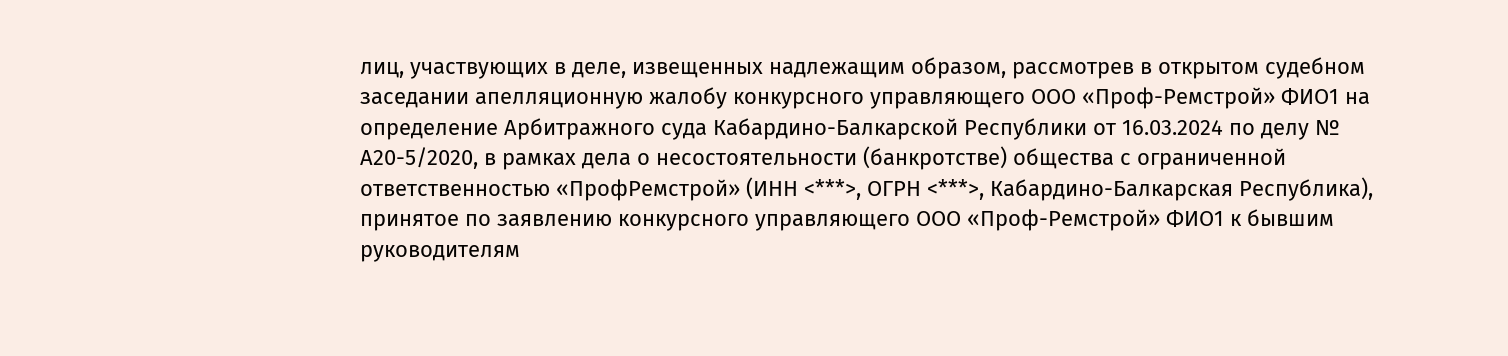лиц, участвующих в деле, извещенных надлежащим образом, рассмотрев в открытом судебном заседании апелляционную жалобу конкурсного управляющего ООО «Проф-Ремстрой» ФИО1 на определение Арбитражного суда Кабардино-Балкарской Республики от 16.03.2024 по делу № А20-5/2020, в рамках дела о несостоятельности (банкротстве) общества с ограниченной ответственностью «ПрофРемстрой» (ИНН <***>, ОГРН <***>, Кабардино-Балкарская Республика), принятое по заявлению конкурсного управляющего ООО «Проф-Ремстрой» ФИО1 к бывшим руководителям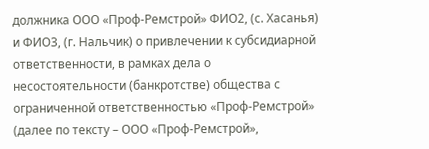должника ООО «Проф-Ремстрой» ФИО2, (с. Хасанья) и ФИО3, (г. Нальчик) о привлечении к субсидиарной ответственности, в рамках дела о несостоятельности (банкротстве) общества с ограниченной ответственностью «Проф-Ремстрой» (далее по тексту – ООО «Проф-Ремстрой»,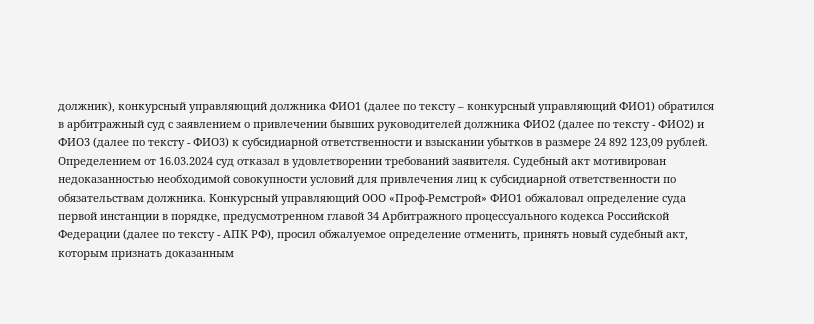должник), конкурсный управляющий должника ФИО1 (далее по тексту – конкурсный управляющий ФИО1) обратился в арбитражный суд с заявлением о привлечении бывших руководителей должника ФИО2 (далее по тексту - ФИО2) и ФИО3 (далее по тексту - ФИО3) к субсидиарной ответственности и взыскании убытков в размере 24 892 123,09 рублей. Определением от 16.03.2024 суд отказал в удовлетворении требований заявителя. Судебный акт мотивирован недоказанностью необходимой совокупности условий для привлечения лиц к субсидиарной ответственности по обязательствам должника. Конкурсный управляющий ООО «Проф-Ремстрой» ФИО1 обжаловал определение суда первой инстанции в порядке, предусмотренном главой 34 Арбитражного процессуального кодекса Российской Федерации (далее по тексту - АПК РФ), просил обжалуемое определение отменить, принять новый судебный акт, которым признать доказанным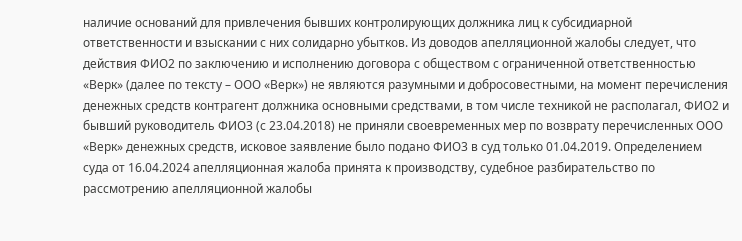наличие оснований для привлечения бывших контролирующих должника лиц к субсидиарной ответственности и взыскании с них солидарно убытков. Из доводов апелляционной жалобы следует, что действия ФИО2 по заключению и исполнению договора с обществом с ограниченной ответственностью «Верк» (далее по тексту – ООО «Верк») не являются разумными и добросовестными, на момент перечисления денежных средств контрагент должника основными средствами, в том числе техникой не располагал, ФИО2 и бывший руководитель ФИО3 (с 23.04.2018) не приняли своевременных мер по возврату перечисленных ООО «Верк» денежных средств, исковое заявление было подано ФИО3 в суд только 01.04.2019. Определением суда от 16.04.2024 апелляционная жалоба принята к производству, судебное разбирательство по рассмотрению апелляционной жалобы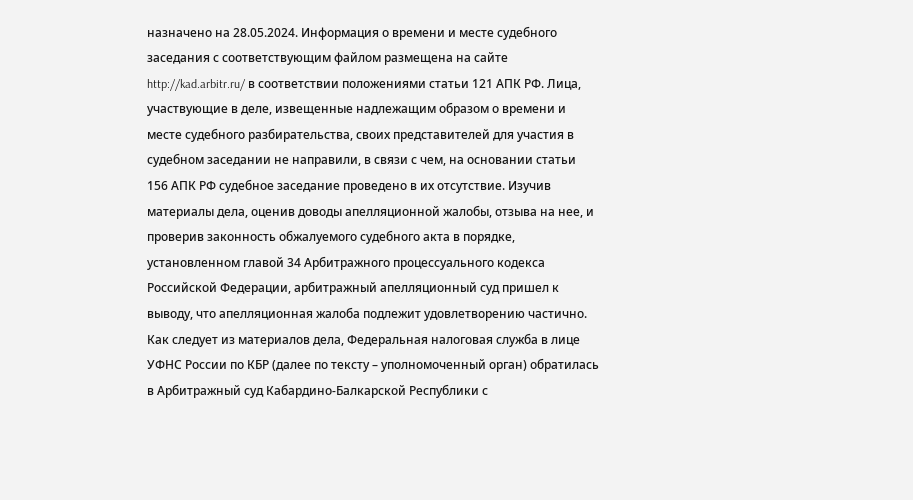назначено на 28.05.2024. Информация о времени и месте судебного заседания с соответствующим файлом размещена на сайте http://kad.arbitr.ru/ в соответствии положениями статьи 121 АПК РФ. Лица, участвующие в деле, извещенные надлежащим образом о времени и месте судебного разбирательства, своих представителей для участия в судебном заседании не направили, в связи с чем, на основании статьи 156 АПК РФ судебное заседание проведено в их отсутствие. Изучив материалы дела, оценив доводы апелляционной жалобы, отзыва на нее, и проверив законность обжалуемого судебного акта в порядке, установленном главой 34 Арбитражного процессуального кодекса Российской Федерации, арбитражный апелляционный суд пришел к выводу, что апелляционная жалоба подлежит удовлетворению частично. Как следует из материалов дела, Федеральная налоговая служба в лице УФНС России по КБР (далее по тексту – уполномоченный орган) обратилась в Арбитражный суд Кабардино-Балкарской Республики с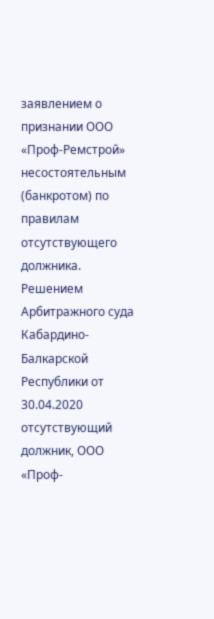заявлением о признании ООО «Проф-Ремстрой» несостоятельным (банкротом) по правилам отсутствующего должника. Решением Арбитражного суда Кабардино-Балкарской Республики от 30.04.2020 отсутствующий должник, ООО «Проф-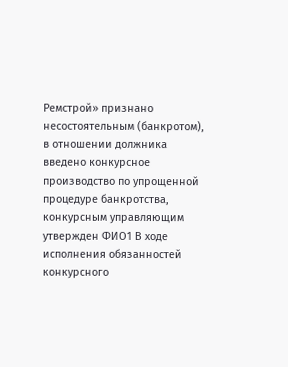Ремстрой» признано несостоятельным (банкротом), в отношении должника введено конкурсное производство по упрощенной процедуре банкротства, конкурсным управляющим утвержден ФИО1 В ходе исполнения обязанностей конкурсного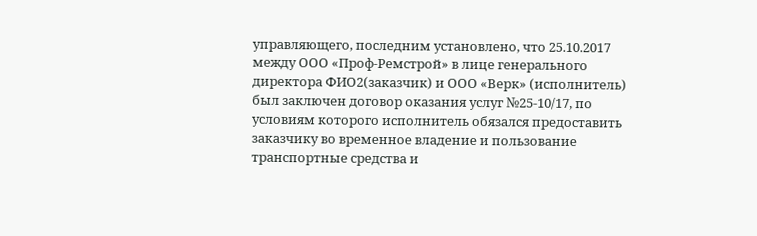управляющего, последним установлено, что 25.10.2017 между ООО «Проф-Ремстрой» в лице генерального директора ФИО2(заказчик) и ООО «Верк» (исполнитель) был заключен договор оказания услуг №25-10/17, по условиям которого исполнитель обязался предоставить заказчику во временное владение и пользование транспортные средства и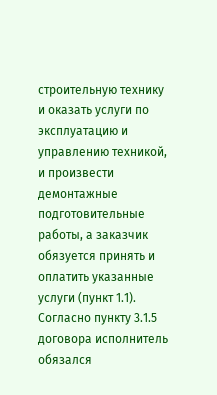строительную технику и оказать услуги по эксплуатацию и управлению техникой, и произвести демонтажные подготовительные работы, а заказчик обязуется принять и оплатить указанные услуги (пункт 1.1). Согласно пункту 3.1.5 договора исполнитель обязался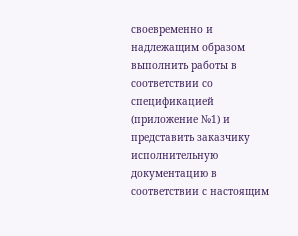своевременно и надлежащим образом выполнить работы в соответствии со спецификацией (приложение №1) и представить заказчику исполнительную документацию в соответствии с настоящим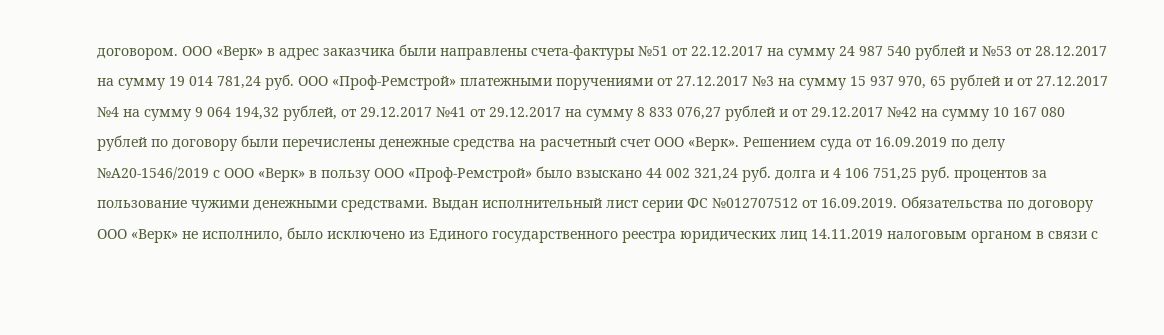договором. ООО «Верк» в адрес заказчика были направлены счета-фактуры №51 от 22.12.2017 на сумму 24 987 540 рублей и №53 от 28.12.2017 на сумму 19 014 781,24 руб. ООО «Проф-Ремстрой» платежными поручениями от 27.12.2017 №3 на сумму 15 937 970, 65 рублей и от 27.12.2017 №4 на сумму 9 064 194,32 рублей, от 29.12.2017 №41 от 29.12.2017 на сумму 8 833 076,27 рублей и от 29.12.2017 №42 на сумму 10 167 080 рублей по договору были перечислены денежные средства на расчетный счет ООО «Верк». Решением суда от 16.09.2019 по делу №А20-1546/2019 с ООО «Верк» в пользу ООО «Проф-Ремстрой» было взыскано 44 002 321,24 руб. долга и 4 106 751,25 руб. процентов за пользование чужими денежными средствами. Выдан исполнительный лист серии ФС №012707512 от 16.09.2019. Обязательства по договору ООО «Верк» не исполнило, было исключено из Единого государственного реестра юридических лиц 14.11.2019 налоговым органом в связи с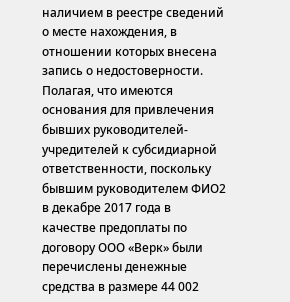наличием в реестре сведений о месте нахождения, в отношении которых внесена запись о недостоверности. Полагая, что имеются основания для привлечения бывших руководителей-учредителей к субсидиарной ответственности, поскольку бывшим руководителем ФИО2 в декабре 2017 года в качестве предоплаты по договору ООО «Верк» были перечислены денежные средства в размере 44 002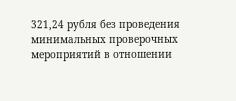321,24 рубля без проведения минимальных проверочных мероприятий в отношении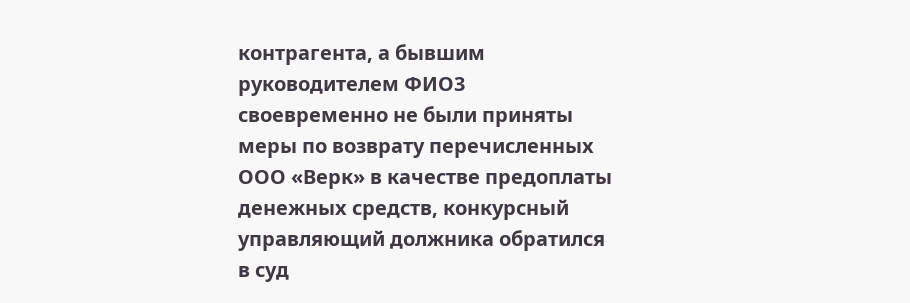контрагента, а бывшим руководителем ФИО3 своевременно не были приняты меры по возврату перечисленных ООО «Верк» в качестве предоплаты денежных средств, конкурсный управляющий должника обратился в суд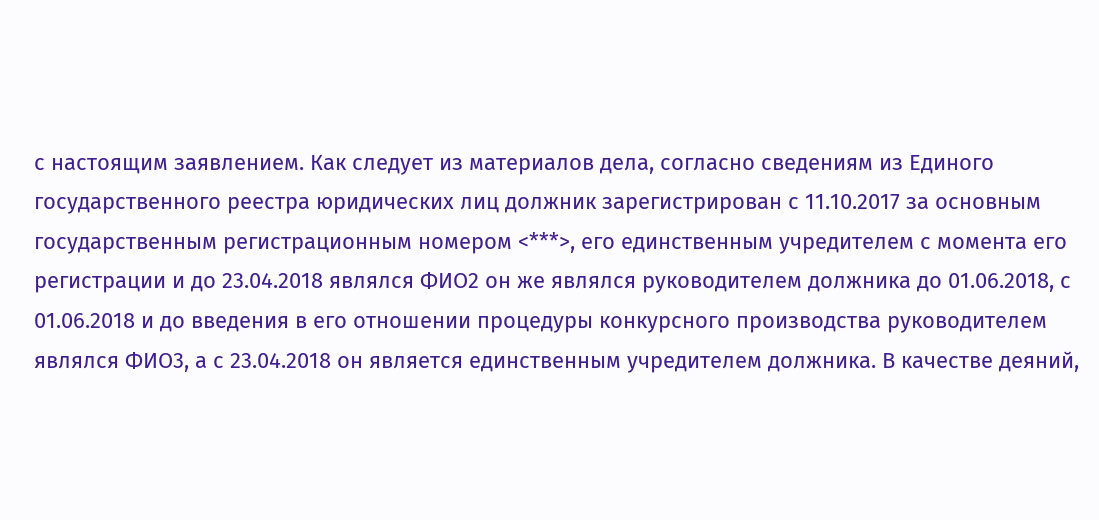с настоящим заявлением. Как следует из материалов дела, согласно сведениям из Единого государственного реестра юридических лиц должник зарегистрирован с 11.10.2017 за основным государственным регистрационным номером <***>, его единственным учредителем с момента его регистрации и до 23.04.2018 являлся ФИО2 он же являлся руководителем должника до 01.06.2018, с 01.06.2018 и до введения в его отношении процедуры конкурсного производства руководителем являлся ФИО3, а с 23.04.2018 он является единственным учредителем должника. В качестве деяний,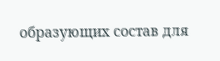образующих состав для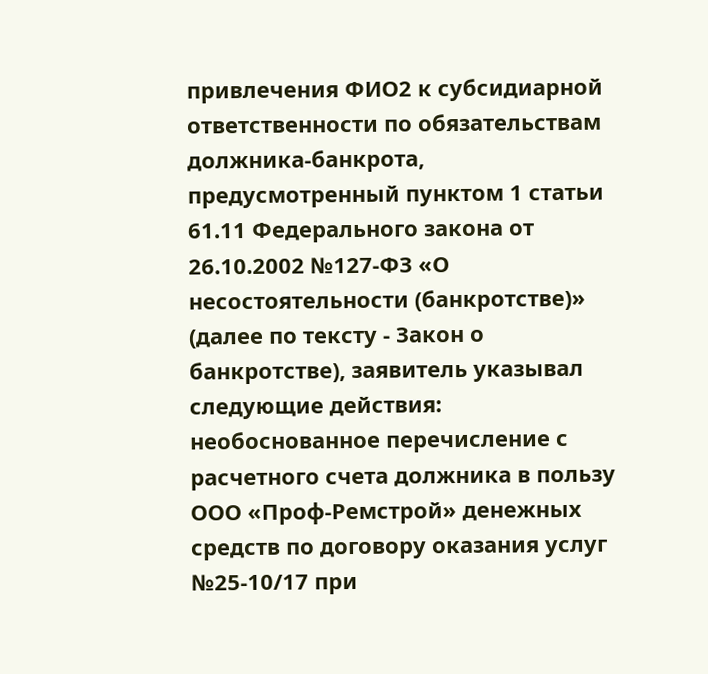привлечения ФИО2 к субсидиарной ответственности по обязательствам должника-банкрота, предусмотренный пунктом 1 статьи 61.11 Федерального закона от 26.10.2002 №127-ФЗ «О несостоятельности (банкротстве)» (далее по тексту - Закон о банкротстве), заявитель указывал следующие действия: необоснованное перечисление с расчетного счета должника в пользу ООО «Проф-Ремстрой» денежных средств по договору оказания услуг №25-10/17 при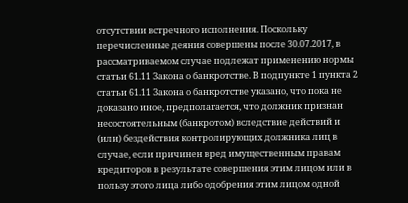отсутствии встречного исполнения. Поскольку перечисленные деяния совершены после 30.07.2017, в рассматриваемом случае подлежат применению нормы статьи 61.11 Закона о банкротстве. В подпункте 1 пункта 2 статьи 61.11 Закона о банкротстве указано, что пока не доказано иное, предполагается, что должник признан несостоятельным (банкротом) вследствие действий и (или) бездействия контролирующих должника лиц в случае, если причинен вред имущественным правам кредиторов в результате совершения этим лицом или в пользу этого лица либо одобрения этим лицом одной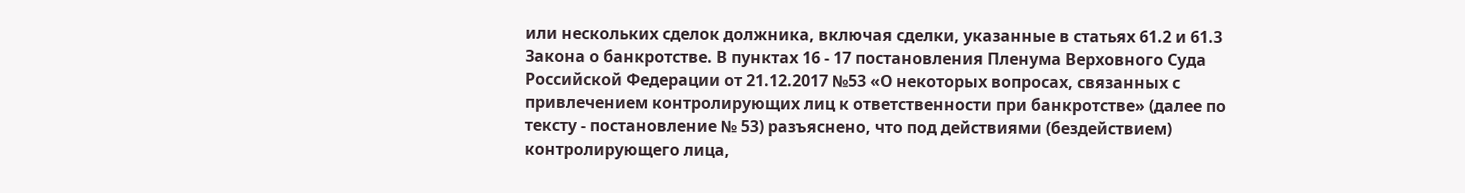или нескольких сделок должника, включая сделки, указанные в статьях 61.2 и 61.3 Закона о банкротстве. В пунктах 16 - 17 постановления Пленума Верховного Суда Российской Федерации от 21.12.2017 №53 «О некоторых вопросах, связанных с привлечением контролирующих лиц к ответственности при банкротстве» (далее по тексту - постановление № 53) разъяснено, что под действиями (бездействием) контролирующего лица,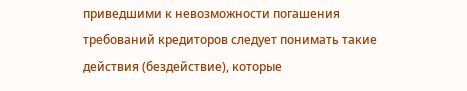приведшими к невозможности погашения требований кредиторов следует понимать такие действия (бездействие), которые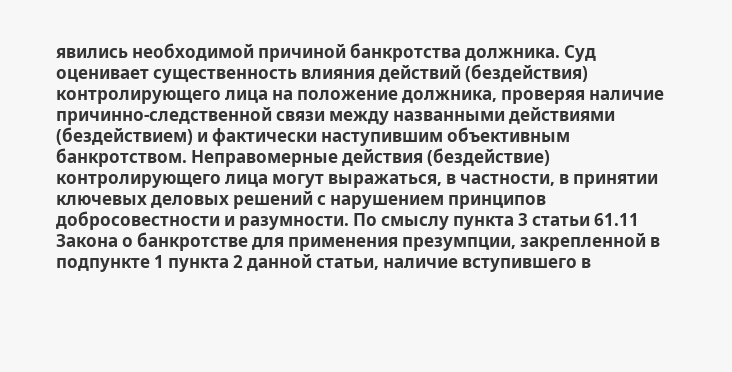явились необходимой причиной банкротства должника. Суд оценивает существенность влияния действий (бездействия) контролирующего лица на положение должника, проверяя наличие причинно-следственной связи между названными действиями (бездействием) и фактически наступившим объективным банкротством. Неправомерные действия (бездействие) контролирующего лица могут выражаться, в частности, в принятии ключевых деловых решений с нарушением принципов добросовестности и разумности. По смыслу пункта 3 статьи 61.11 Закона о банкротстве для применения презумпции, закрепленной в подпункте 1 пункта 2 данной статьи, наличие вступившего в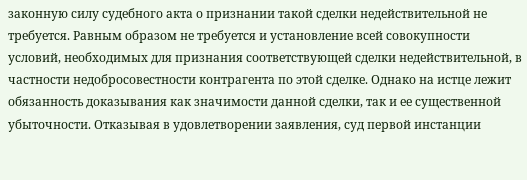законную силу судебного акта о признании такой сделки недействительной не требуется. Равным образом не требуется и установление всей совокупности условий, необходимых для признания соответствующей сделки недействительной, в частности недобросовестности контрагента по этой сделке. Однако на истце лежит обязанность доказывания как значимости данной сделки, так и ее существенной убыточности. Отказывая в удовлетворении заявления, суд первой инстанции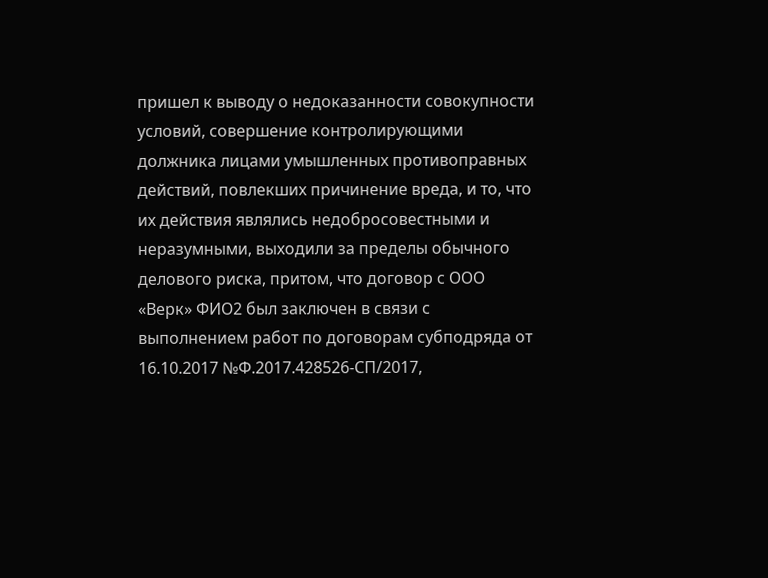пришел к выводу о недоказанности совокупности условий, совершение контролирующими должника лицами умышленных противоправных действий, повлекших причинение вреда, и то, что их действия являлись недобросовестными и неразумными, выходили за пределы обычного делового риска, притом, что договор с ООО «Верк» ФИО2 был заключен в связи с выполнением работ по договорам субподряда от 16.10.2017 №Ф.2017.428526-СП/2017,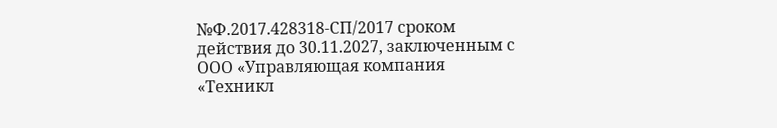№Ф.2017.428318-СП/2017 сроком действия до 30.11.2027, заключенным с ООО «Управляющая компания «Техникл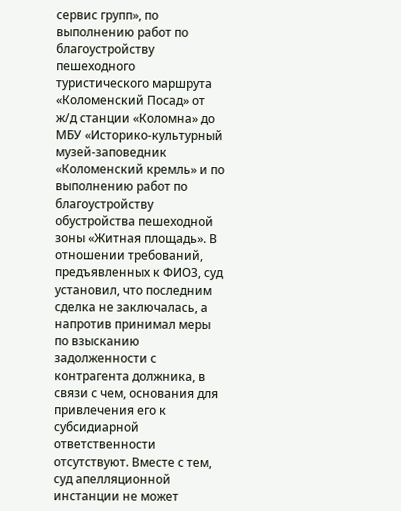сервис групп», по выполнению работ по благоустройству пешеходного туристического маршрута «Коломенский Посад» от ж/д станции «Коломна» до МБУ «Историко-культурный музей-заповедник «Коломенский кремль» и по выполнению работ по благоустройству обустройства пешеходной зоны «Житная площадь». В отношении требований, предъявленных к ФИО3, суд установил, что последним сделка не заключалась, а напротив принимал меры по взысканию задолженности с контрагента должника, в связи с чем, основания для привлечения его к субсидиарной ответственности отсутствуют. Вместе с тем, суд апелляционной инстанции не может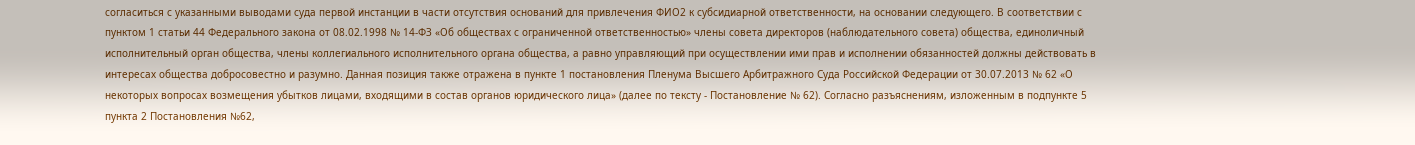согласиться с указанными выводами суда первой инстанции в части отсутствия оснований для привлечения ФИО2 к субсидиарной ответственности, на основании следующего. В соответствии с пунктом 1 статьи 44 Федерального закона от 08.02.1998 № 14-ФЗ «Об обществах с ограниченной ответственностью» члены совета директоров (наблюдательного совета) общества, единоличный исполнительный орган общества, члены коллегиального исполнительного органа общества, а равно управляющий при осуществлении ими прав и исполнении обязанностей должны действовать в интересах общества добросовестно и разумно. Данная позиция также отражена в пункте 1 постановления Пленума Высшего Арбитражного Суда Российской Федерации от 30.07.2013 № 62 «О некоторых вопросах возмещения убытков лицами, входящими в состав органов юридического лица» (далее по тексту - Постановление № 62). Согласно разъяснениям, изложенным в подпункте 5 пункта 2 Постановления №62,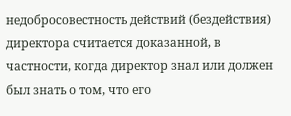недобросовестность действий (бездействия) директора считается доказанной, в частности, когда директор знал или должен был знать о том, что его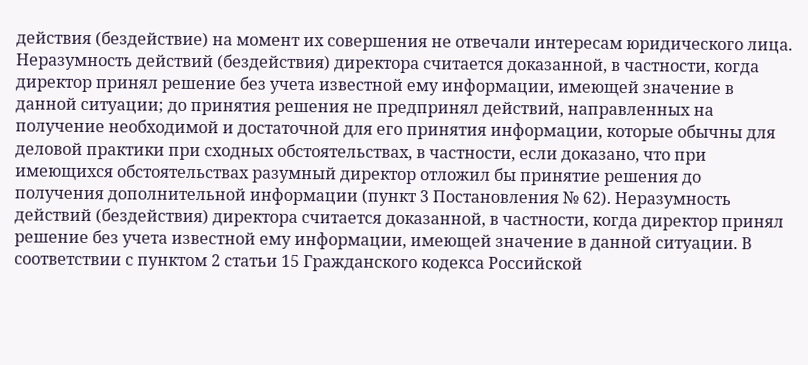действия (бездействие) на момент их совершения не отвечали интересам юридического лица. Неразумность действий (бездействия) директора считается доказанной, в частности, когда директор принял решение без учета известной ему информации, имеющей значение в данной ситуации; до принятия решения не предпринял действий, направленных на получение необходимой и достаточной для его принятия информации, которые обычны для деловой практики при сходных обстоятельствах, в частности, если доказано, что при имеющихся обстоятельствах разумный директор отложил бы принятие решения до получения дополнительной информации (пункт 3 Постановления № 62). Неразумность действий (бездействия) директора считается доказанной, в частности, когда директор принял решение без учета известной ему информации, имеющей значение в данной ситуации. В соответствии с пунктом 2 статьи 15 Гражданского кодекса Российской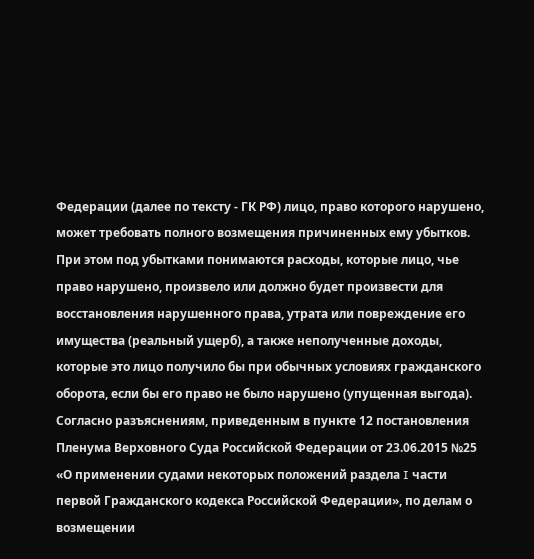Федерации (далее по тексту - ГК РФ) лицо, право которого нарушено, может требовать полного возмещения причиненных ему убытков. При этом под убытками понимаются расходы, которые лицо, чье право нарушено, произвело или должно будет произвести для восстановления нарушенного права, утрата или повреждение его имущества (реальный ущерб), а также неполученные доходы, которые это лицо получило бы при обычных условиях гражданского оборота, если бы его право не было нарушено (упущенная выгода). Согласно разъяснениям, приведенным в пункте 12 постановления Пленума Верховного Суда Российской Федерации от 23.06.2015 №25 «О применении судами некоторых положений раздела I части первой Гражданского кодекса Российской Федерации», по делам о возмещении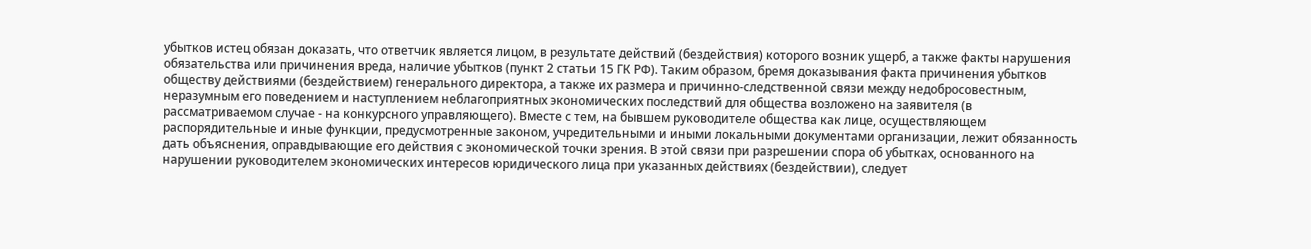убытков истец обязан доказать, что ответчик является лицом, в результате действий (бездействия) которого возник ущерб, а также факты нарушения обязательства или причинения вреда, наличие убытков (пункт 2 статьи 15 ГК РФ). Таким образом, бремя доказывания факта причинения убытков обществу действиями (бездействием) генерального директора, а также их размера и причинно-следственной связи между недобросовестным, неразумным его поведением и наступлением неблагоприятных экономических последствий для общества возложено на заявителя (в рассматриваемом случае - на конкурсного управляющего). Вместе с тем, на бывшем руководителе общества как лице, осуществляющем распорядительные и иные функции, предусмотренные законом, учредительными и иными локальными документами организации, лежит обязанность дать объяснения, оправдывающие его действия с экономической точки зрения. В этой связи при разрешении спора об убытках, основанного на нарушении руководителем экономических интересов юридического лица при указанных действиях (бездействии), следует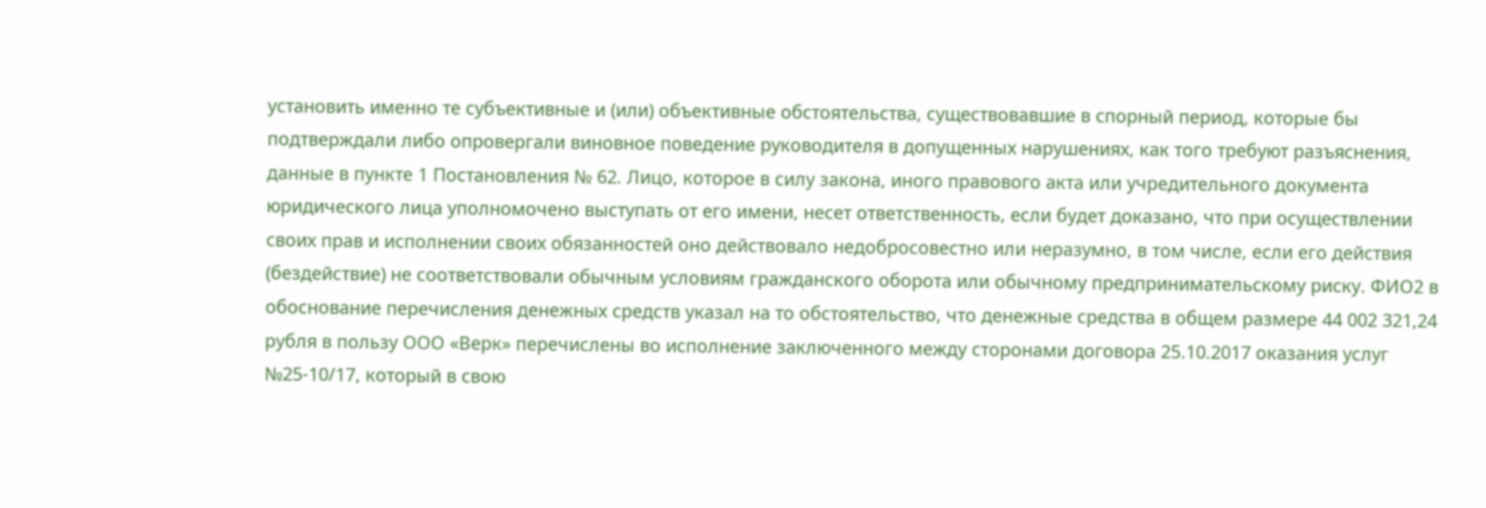установить именно те субъективные и (или) объективные обстоятельства, существовавшие в спорный период, которые бы подтверждали либо опровергали виновное поведение руководителя в допущенных нарушениях, как того требуют разъяснения, данные в пункте 1 Постановления № 62. Лицо, которое в силу закона, иного правового акта или учредительного документа юридического лица уполномочено выступать от его имени, несет ответственность, если будет доказано, что при осуществлении своих прав и исполнении своих обязанностей оно действовало недобросовестно или неразумно, в том числе, если его действия (бездействие) не соответствовали обычным условиям гражданского оборота или обычному предпринимательскому риску. ФИО2 в обоснование перечисления денежных средств указал на то обстоятельство, что денежные средства в общем размере 44 002 321,24 рубля в пользу ООО «Верк» перечислены во исполнение заключенного между сторонами договора 25.10.2017 оказания услуг №25-10/17, который в свою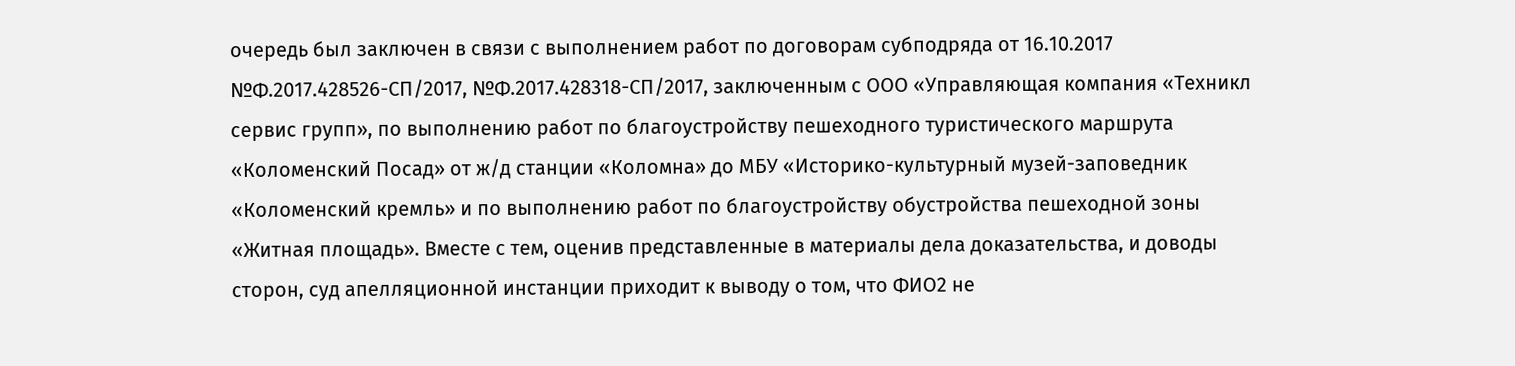очередь был заключен в связи с выполнением работ по договорам субподряда от 16.10.2017 №Ф.2017.428526-СП/2017, №Ф.2017.428318-СП/2017, заключенным с ООО «Управляющая компания «Техникл сервис групп», по выполнению работ по благоустройству пешеходного туристического маршрута «Коломенский Посад» от ж/д станции «Коломна» до МБУ «Историко-культурный музей-заповедник «Коломенский кремль» и по выполнению работ по благоустройству обустройства пешеходной зоны «Житная площадь». Вместе с тем, оценив представленные в материалы дела доказательства, и доводы сторон, суд апелляционной инстанции приходит к выводу о том, что ФИО2 не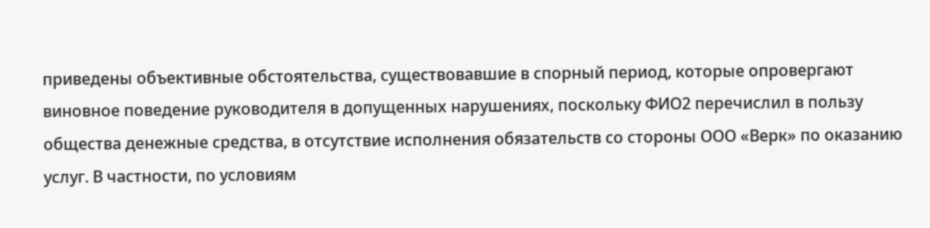приведены объективные обстоятельства, существовавшие в спорный период, которые опровергают виновное поведение руководителя в допущенных нарушениях, поскольку ФИО2 перечислил в пользу общества денежные средства, в отсутствие исполнения обязательств со стороны ООО «Верк» по оказанию услуг. В частности, по условиям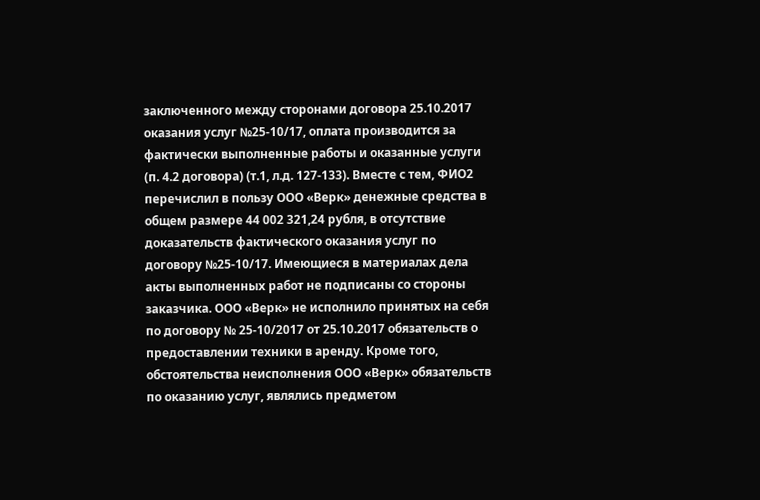заключенного между сторонами договора 25.10.2017 оказания услуг №25-10/17, оплата производится за фактически выполненные работы и оказанные услуги (п. 4.2 договора) (т.1, л.д. 127-133). Вместе с тем, ФИО2 перечислил в пользу ООО «Верк» денежные средства в общем размере 44 002 321,24 рубля, в отсутствие доказательств фактического оказания услуг по договору №25-10/17. Имеющиеся в материалах дела акты выполненных работ не подписаны со стороны заказчика. ООО «Верк» не исполнило принятых на себя по договору № 25-10/2017 от 25.10.2017 обязательств о предоставлении техники в аренду. Кроме того, обстоятельства неисполнения ООО «Верк» обязательств по оказанию услуг, являлись предметом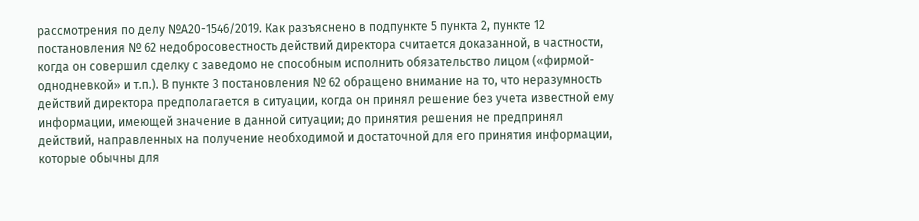рассмотрения по делу №А20-1546/2019. Как разъяснено в подпункте 5 пункта 2, пункте 12 постановления № 62 недобросовестность действий директора считается доказанной, в частности, когда он совершил сделку с заведомо не способным исполнить обязательство лицом («фирмой-однодневкой» и т.п.). В пункте 3 постановления № 62 обращено внимание на то, что неразумность действий директора предполагается в ситуации, когда он принял решение без учета известной ему информации, имеющей значение в данной ситуации; до принятия решения не предпринял действий, направленных на получение необходимой и достаточной для его принятия информации, которые обычны для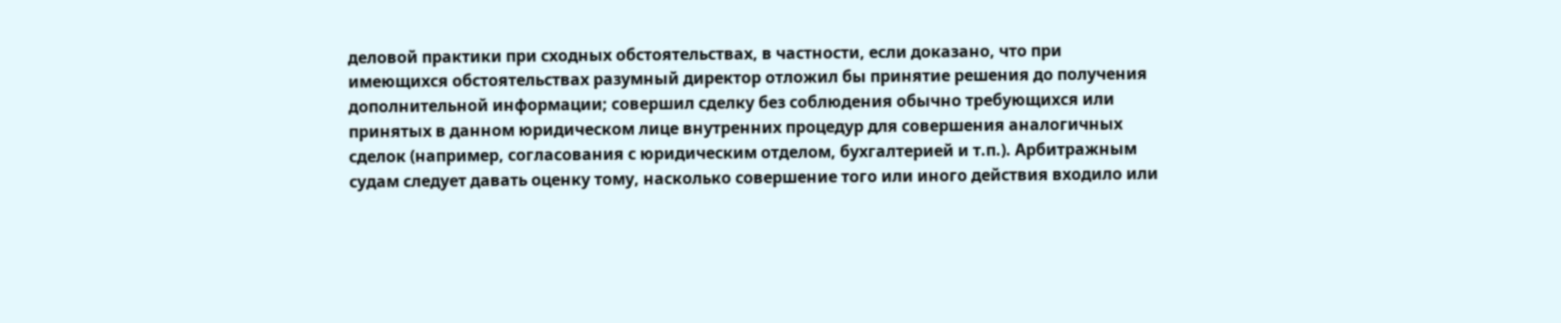деловой практики при сходных обстоятельствах, в частности, если доказано, что при имеющихся обстоятельствах разумный директор отложил бы принятие решения до получения дополнительной информации; совершил сделку без соблюдения обычно требующихся или принятых в данном юридическом лице внутренних процедур для совершения аналогичных сделок (например, согласования с юридическим отделом, бухгалтерией и т.п.). Арбитражным судам следует давать оценку тому, насколько совершение того или иного действия входило или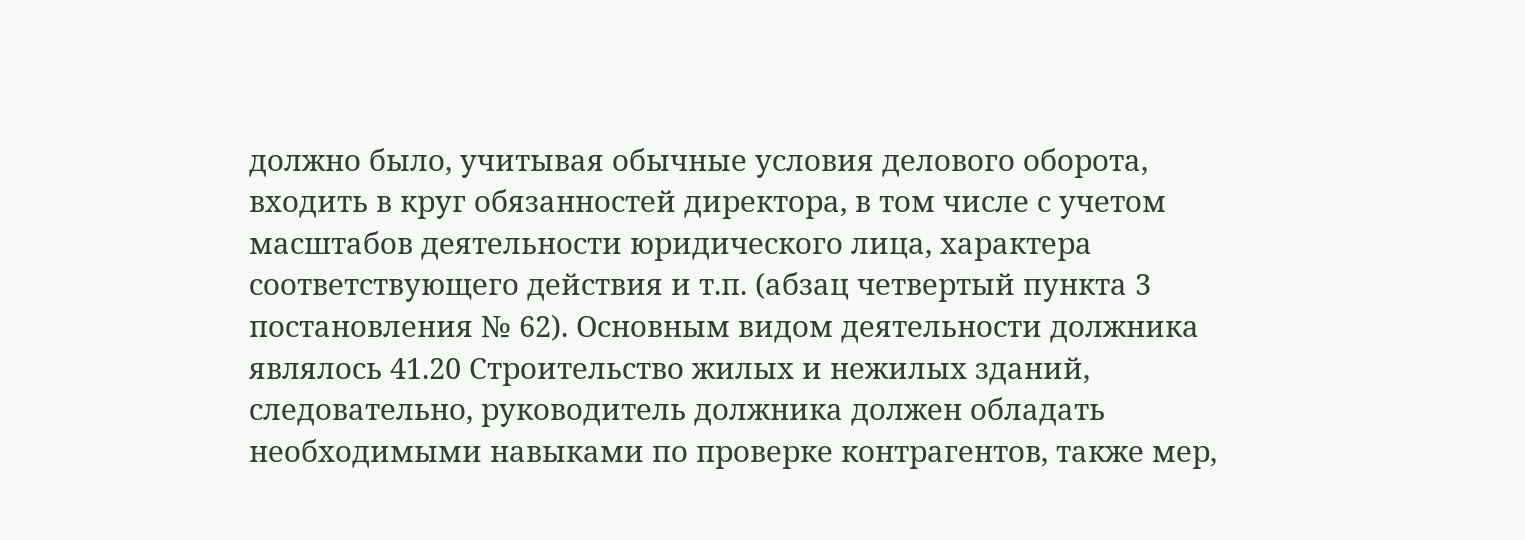должно было, учитывая обычные условия делового оборота, входить в круг обязанностей директора, в том числе с учетом масштабов деятельности юридического лица, характера соответствующего действия и т.п. (абзац четвертый пункта 3 постановления № 62). Основным видом деятельности должника являлось 41.20 Строительство жилых и нежилых зданий, следовательно, руководитель должника должен обладать необходимыми навыками по проверке контрагентов, также мер,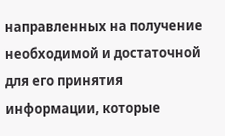направленных на получение необходимой и достаточной для его принятия информации, которые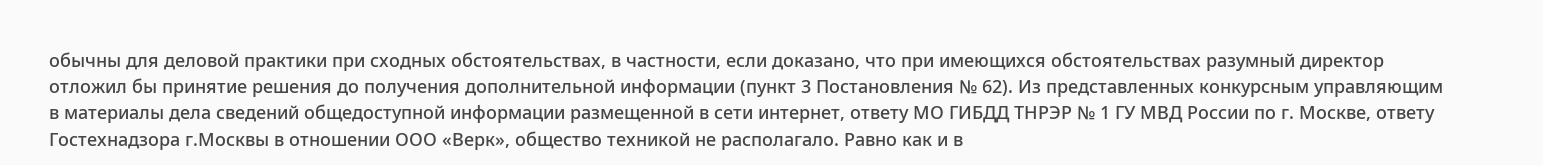обычны для деловой практики при сходных обстоятельствах, в частности, если доказано, что при имеющихся обстоятельствах разумный директор отложил бы принятие решения до получения дополнительной информации (пункт 3 Постановления № 62). Из представленных конкурсным управляющим в материалы дела сведений общедоступной информации размещенной в сети интернет, ответу МО ГИБДД ТНРЭР № 1 ГУ МВД России по г. Москве, ответу Гостехнадзора г.Москвы в отношении ООО «Верк», общество техникой не располагало. Равно как и в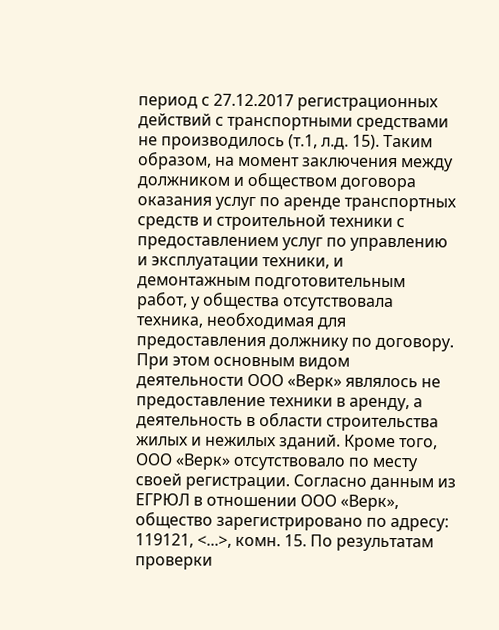период с 27.12.2017 регистрационных действий с транспортными средствами не производилось (т.1, л.д. 15). Таким образом, на момент заключения между должником и обществом договора оказания услуг по аренде транспортных средств и строительной техники с предоставлением услуг по управлению и эксплуатации техники, и демонтажным подготовительным работ, у общества отсутствовала техника, необходимая для предоставления должнику по договору. При этом основным видом деятельности ООО «Верк» являлось не предоставление техники в аренду, а деятельность в области строительства жилых и нежилых зданий. Кроме того, ООО «Верк» отсутствовало по месту своей регистрации. Согласно данным из ЕГРЮЛ в отношении ООО «Верк», общество зарегистрировано по адресу: 119121, <...>, комн. 15. По результатам проверки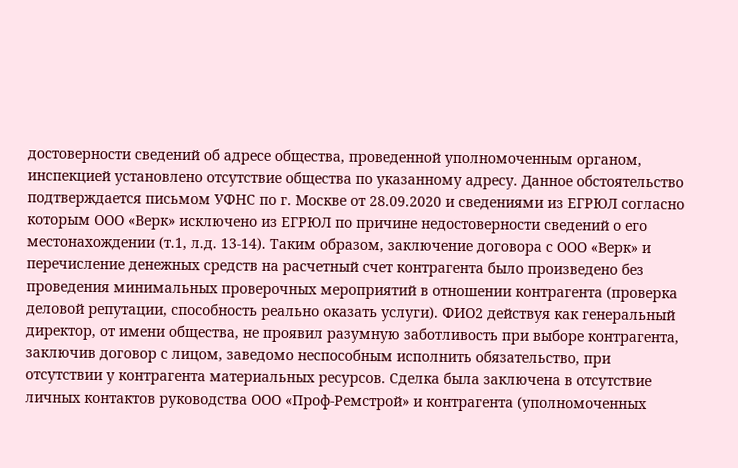достоверности сведений об адресе общества, проведенной уполномоченным органом, инспекцией установлено отсутствие общества по указанному адресу. Данное обстоятельство подтверждается письмом УФНС по г. Москве от 28.09.2020 и сведениями из ЕГРЮЛ согласно которым ООО «Верк» исключено из ЕГРЮЛ по причине недостоверности сведений о его местонахождении (т.1, л.д. 13-14). Таким образом, заключение договора с ООО «Верк» и перечисление денежных средств на расчетный счет контрагента было произведено без проведения минимальных проверочных мероприятий в отношении контрагента (проверка деловой репутации, способность реально оказать услуги). ФИО2 действуя как генеральный директор, от имени общества, не проявил разумную заботливость при выборе контрагента, заключив договор с лицом, заведомо неспособным исполнить обязательство, при отсутствии у контрагента материальных ресурсов. Сделка была заключена в отсутствие личных контактов руководства ООО «Проф-Ремстрой» и контрагента (уполномоченных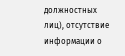должностных лиц), отсутствие информации о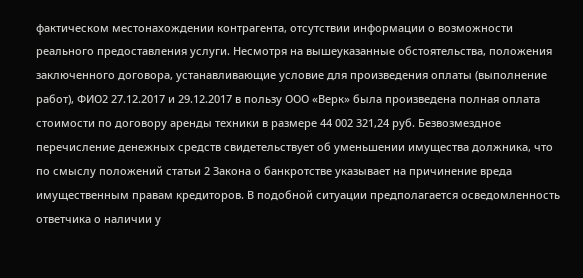фактическом местонахождении контрагента, отсутствии информации о возможности реального предоставления услуги. Несмотря на вышеуказанные обстоятельства, положения заключенного договора, устанавливающие условие для произведения оплаты (выполнение работ), ФИО2 27.12.2017 и 29.12.2017 в пользу ООО «Верк» была произведена полная оплата стоимости по договору аренды техники в размере 44 002 321,24 руб. Безвозмездное перечисление денежных средств свидетельствует об уменьшении имущества должника, что по смыслу положений статьи 2 Закона о банкротстве указывает на причинение вреда имущественным правам кредиторов. В подобной ситуации предполагается осведомленность ответчика о наличии у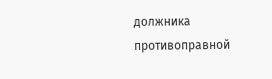должника противоправной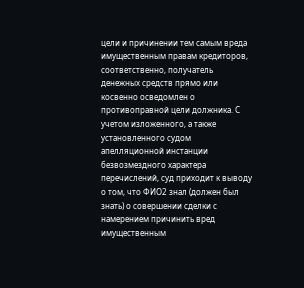цели и причинении тем самым вреда имущественным правам кредиторов, соответственно, получатель денежных средств прямо или косвенно осведомлен о противоправной цели должника. С учетом изложенного, а также установленного судом апелляционной инстанции безвозмездного характера перечислений, суд приходит к выводу о том, что ФИО2 знал (должен был знать) о совершении сделки с намерением причинить вред имущественным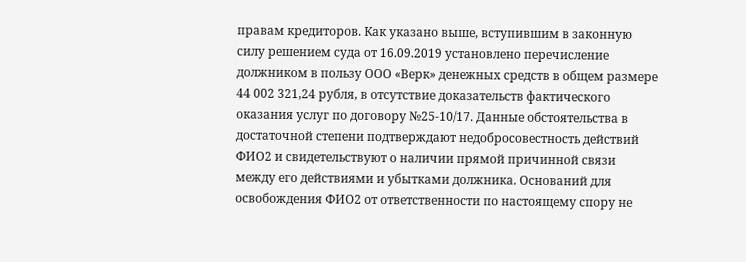правам кредиторов. Как указано выше, вступившим в законную силу решением суда от 16.09.2019 установлено перечисление должником в пользу ООО «Верк» денежных средств в общем размере 44 002 321,24 рубля, в отсутствие доказательств фактического оказания услуг по договору №25-10/17. Данные обстоятельства в достаточной степени подтверждают недобросовестность действий ФИО2 и свидетельствуют о наличии прямой причинной связи между его действиями и убытками должника. Оснований для освобождения ФИО2 от ответственности по настоящему спору не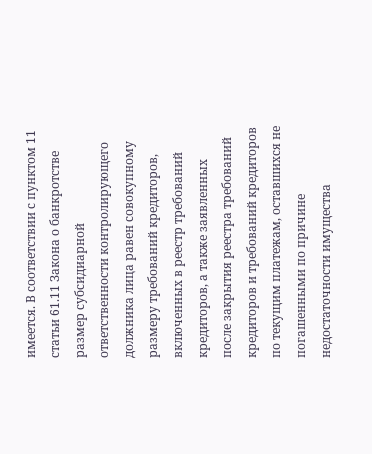имеется. В соответствии с пунктом 11 статьи 61.11 Закона о банкротстве размер субсидиарной ответственности контролирующего должника лица равен совокупному размеру требований кредиторов, включенных в реестр требований кредиторов, а также заявленных после закрытия реестра требований кредиторов и требований кредиторов по текущим платежам, оставшихся не погашенными по причине недостаточности имущества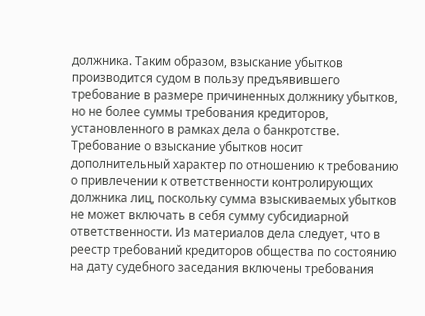должника. Таким образом, взыскание убытков производится судом в пользу предъявившего требование в размере причиненных должнику убытков, но не более суммы требования кредиторов, установленного в рамках дела о банкротстве. Требование о взыскание убытков носит дополнительный характер по отношению к требованию о привлечении к ответственности контролирующих должника лиц, поскольку сумма взыскиваемых убытков не может включать в себя сумму субсидиарной ответственности. Из материалов дела следует, что в реестр требований кредиторов общества по состоянию на дату судебного заседания включены требования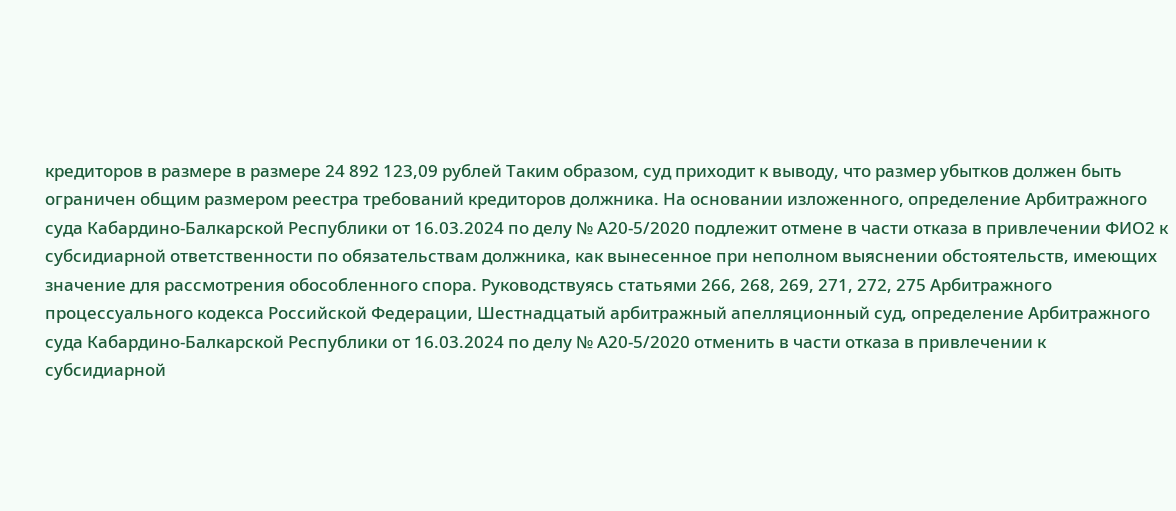кредиторов в размере в размере 24 892 123,09 рублей Таким образом, суд приходит к выводу, что размер убытков должен быть ограничен общим размером реестра требований кредиторов должника. На основании изложенного, определение Арбитражного суда Кабардино-Балкарской Республики от 16.03.2024 по делу № А20-5/2020 подлежит отмене в части отказа в привлечении ФИО2 к субсидиарной ответственности по обязательствам должника, как вынесенное при неполном выяснении обстоятельств, имеющих значение для рассмотрения обособленного спора. Руководствуясь статьями 266, 268, 269, 271, 272, 275 Арбитражного процессуального кодекса Российской Федерации, Шестнадцатый арбитражный апелляционный суд, определение Арбитражного суда Кабардино-Балкарской Республики от 16.03.2024 по делу № А20-5/2020 отменить в части отказа в привлечении к субсидиарной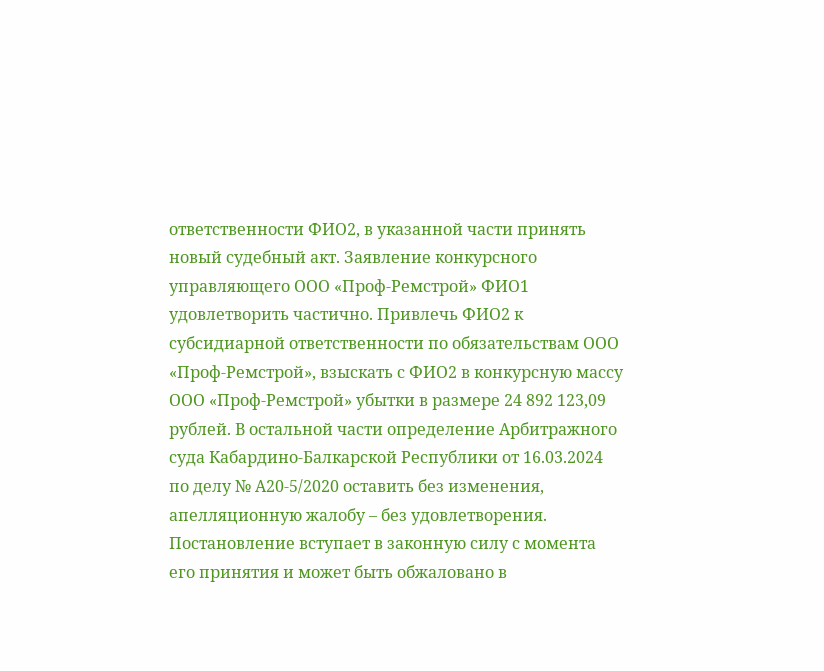ответственности ФИО2, в указанной части принять новый судебный акт. Заявление конкурсного управляющего ООО «Проф-Ремстрой» ФИО1 удовлетворить частично. Привлечь ФИО2 к субсидиарной ответственности по обязательствам ООО «Проф-Ремстрой», взыскать с ФИО2 в конкурсную массу ООО «Проф-Ремстрой» убытки в размере 24 892 123,09 рублей. В остальной части определение Арбитражного суда Кабардино-Балкарской Республики от 16.03.2024 по делу № А20-5/2020 оставить без изменения, апелляционную жалобу – без удовлетворения. Постановление вступает в законную силу с момента его принятия и может быть обжаловано в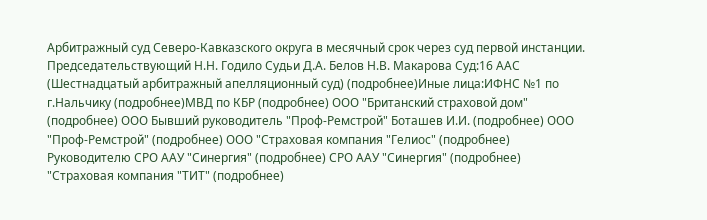Арбитражный суд Северо-Кавказского округа в месячный срок через суд первой инстанции. Председательствующий Н.Н. Годило Судьи Д.А. Белов Н.В. Макарова Суд:16 ААС (Шестнадцатый арбитражный апелляционный суд) (подробнее)Иные лица:ИФНС №1 по г.Нальчику (подробнее)МВД по КБР (подробнее) ООО "Британский страховой дом" (подробнее) ООО Бывший руководитель "Проф-Ремстрой" Боташев И.И. (подробнее) ООО "Проф-Ремстрой" (подробнее) ООО "Страховая компания "Гелиос" (подробнее) Руководителю СРО ААУ "Синергия" (подробнее) СРО ААУ "Синергия" (подробнее) "Страховая компания "ТИТ" (подробнее)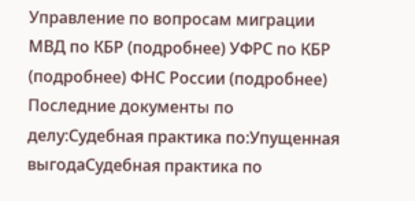Управление по вопросам миграции МВД по КБР (подробнее) УФРС по КБР (подробнее) ФНС России (подробнее) Последние документы по делу:Судебная практика по:Упущенная выгодаСудебная практика по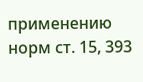применению норм ст. 15, 393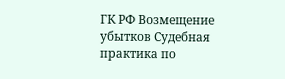ГК РФ Возмещение убытков Судебная практика по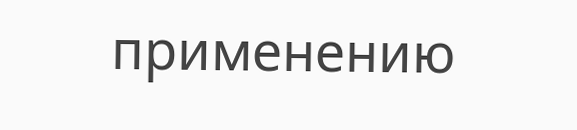применению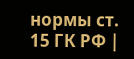нормы ст. 15 ГК РФ |